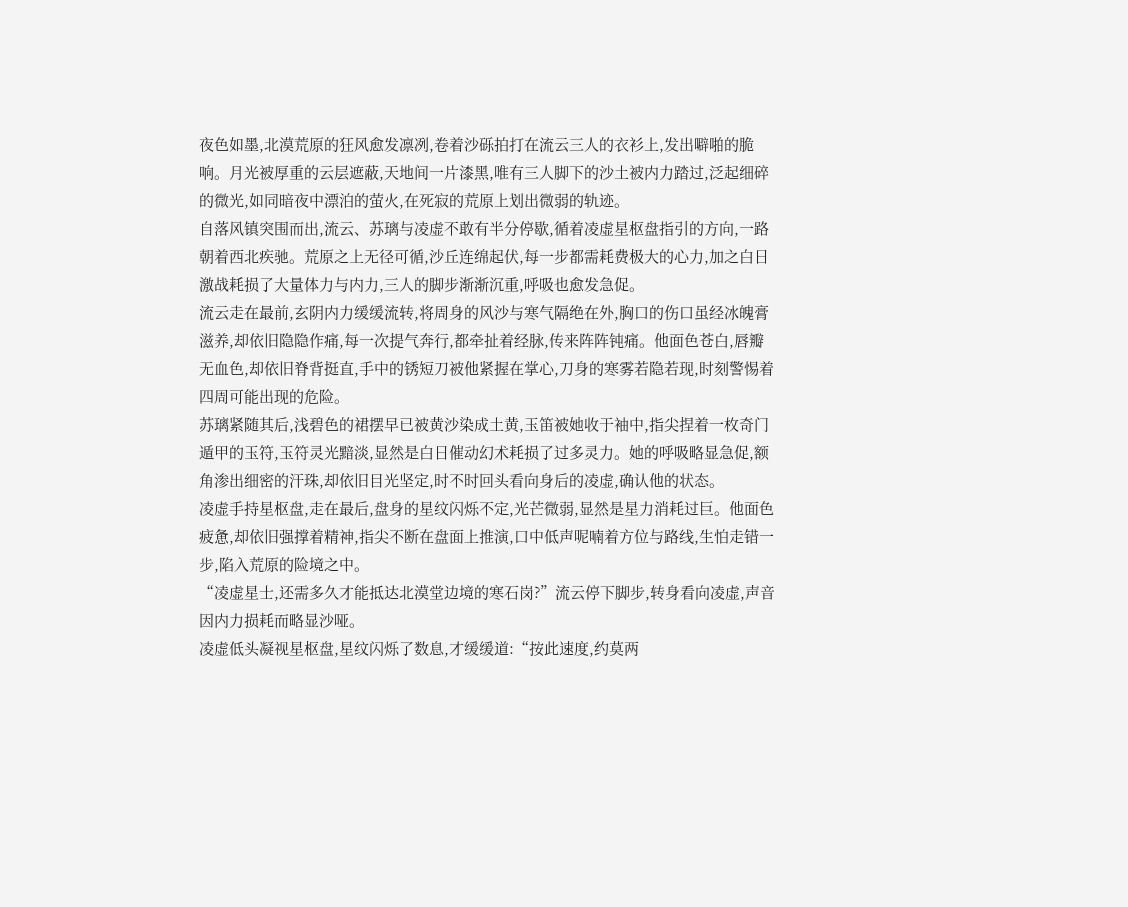夜色如墨,北漠荒原的狂风愈发凛冽,卷着沙砾拍打在流云三人的衣衫上,发出噼啪的脆响。月光被厚重的云层遮蔽,天地间一片漆黑,唯有三人脚下的沙土被内力踏过,泛起细碎的微光,如同暗夜中漂泊的萤火,在死寂的荒原上划出微弱的轨迹。
自落风镇突围而出,流云、苏璃与凌虚不敢有半分停歇,循着凌虚星枢盘指引的方向,一路朝着西北疾驰。荒原之上无径可循,沙丘连绵起伏,每一步都需耗费极大的心力,加之白日激战耗损了大量体力与内力,三人的脚步渐渐沉重,呼吸也愈发急促。
流云走在最前,玄阴内力缓缓流转,将周身的风沙与寒气隔绝在外,胸口的伤口虽经冰魄膏滋养,却依旧隐隐作痛,每一次提气奔行,都牵扯着经脉,传来阵阵钝痛。他面色苍白,唇瓣无血色,却依旧脊背挺直,手中的锈短刀被他紧握在掌心,刀身的寒雾若隐若现,时刻警惕着四周可能出现的危险。
苏璃紧随其后,浅碧色的裙摆早已被黄沙染成土黄,玉笛被她收于袖中,指尖捏着一枚奇门遁甲的玉符,玉符灵光黯淡,显然是白日催动幻术耗损了过多灵力。她的呼吸略显急促,额角渗出细密的汗珠,却依旧目光坚定,时不时回头看向身后的凌虚,确认他的状态。
凌虚手持星枢盘,走在最后,盘身的星纹闪烁不定,光芒微弱,显然是星力消耗过巨。他面色疲惫,却依旧强撑着精神,指尖不断在盘面上推演,口中低声呢喃着方位与路线,生怕走错一步,陷入荒原的险境之中。
“凌虚星士,还需多久才能抵达北漠堂边境的寒石岗?”流云停下脚步,转身看向凌虚,声音因内力损耗而略显沙哑。
凌虚低头凝视星枢盘,星纹闪烁了数息,才缓缓道:“按此速度,约莫两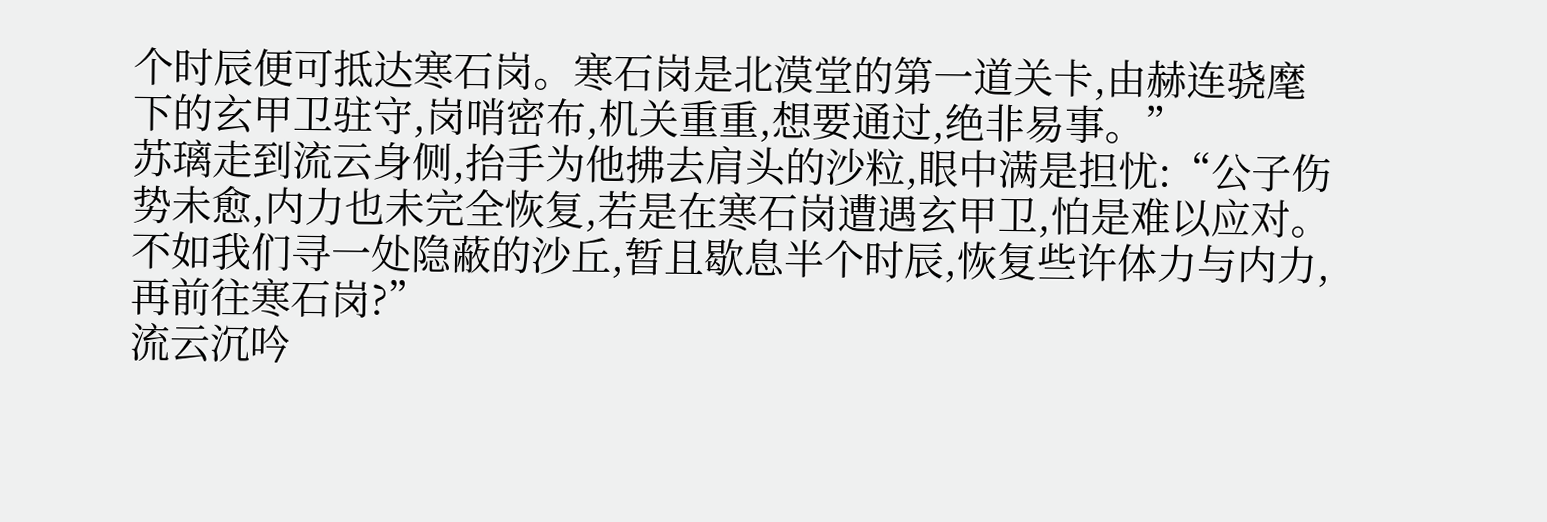个时辰便可抵达寒石岗。寒石岗是北漠堂的第一道关卡,由赫连骁麾下的玄甲卫驻守,岗哨密布,机关重重,想要通过,绝非易事。”
苏璃走到流云身侧,抬手为他拂去肩头的沙粒,眼中满是担忧:“公子伤势未愈,内力也未完全恢复,若是在寒石岗遭遇玄甲卫,怕是难以应对。不如我们寻一处隐蔽的沙丘,暂且歇息半个时辰,恢复些许体力与内力,再前往寒石岗?”
流云沉吟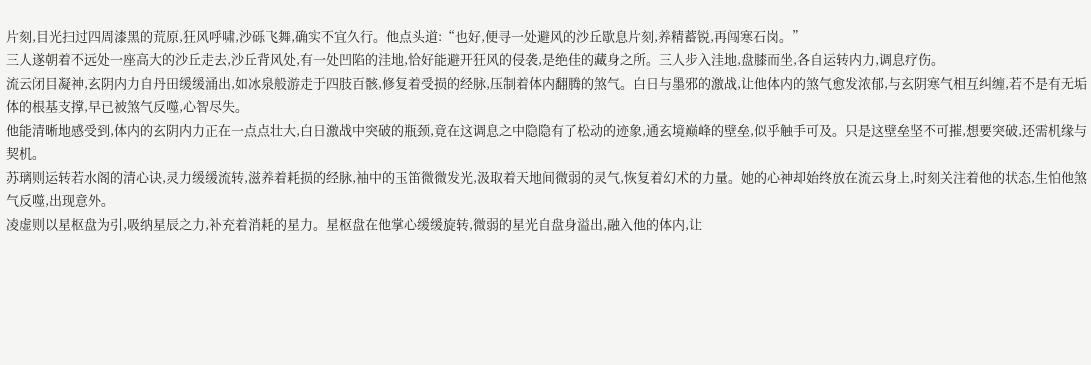片刻,目光扫过四周漆黑的荒原,狂风呼啸,沙砾飞舞,确实不宜久行。他点头道:“也好,便寻一处避风的沙丘歇息片刻,养精蓄锐,再闯寒石岗。”
三人遂朝着不远处一座高大的沙丘走去,沙丘背风处,有一处凹陷的洼地,恰好能避开狂风的侵袭,是绝佳的藏身之所。三人步入洼地,盘膝而坐,各自运转内力,调息疗伤。
流云闭目凝神,玄阴内力自丹田缓缓涌出,如冰泉般游走于四肢百骸,修复着受损的经脉,压制着体内翻腾的煞气。白日与墨邪的激战,让他体内的煞气愈发浓郁,与玄阴寒气相互纠缠,若不是有无垢体的根基支撑,早已被煞气反噬,心智尽失。
他能清晰地感受到,体内的玄阴内力正在一点点壮大,白日激战中突破的瓶颈,竟在这调息之中隐隐有了松动的迹象,通玄境巅峰的壁垒,似乎触手可及。只是这壁垒坚不可摧,想要突破,还需机缘与契机。
苏璃则运转若水阁的清心诀,灵力缓缓流转,滋养着耗损的经脉,袖中的玉笛微微发光,汲取着天地间微弱的灵气,恢复着幻术的力量。她的心神却始终放在流云身上,时刻关注着他的状态,生怕他煞气反噬,出现意外。
凌虚则以星枢盘为引,吸纳星辰之力,补充着消耗的星力。星枢盘在他掌心缓缓旋转,微弱的星光自盘身溢出,融入他的体内,让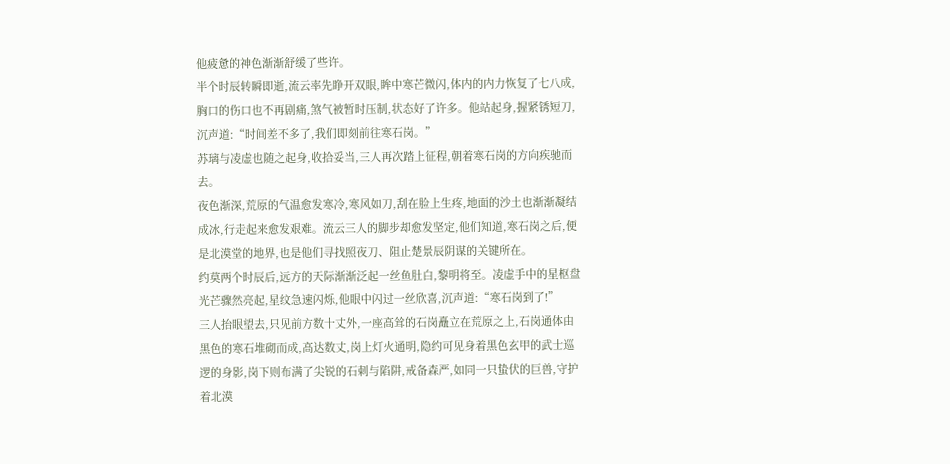他疲惫的神色渐渐舒缓了些许。
半个时辰转瞬即逝,流云率先睁开双眼,眸中寒芒微闪,体内的内力恢复了七八成,胸口的伤口也不再剧痛,煞气被暂时压制,状态好了许多。他站起身,握紧锈短刀,沉声道:“时间差不多了,我们即刻前往寒石岗。”
苏璃与凌虚也随之起身,收拾妥当,三人再次踏上征程,朝着寒石岗的方向疾驰而去。
夜色渐深,荒原的气温愈发寒冷,寒风如刀,刮在脸上生疼,地面的沙土也渐渐凝结成冰,行走起来愈发艰难。流云三人的脚步却愈发坚定,他们知道,寒石岗之后,便是北漠堂的地界,也是他们寻找照夜刀、阻止楚景辰阴谋的关键所在。
约莫两个时辰后,远方的天际渐渐泛起一丝鱼肚白,黎明将至。凌虚手中的星枢盘光芒骤然亮起,星纹急速闪烁,他眼中闪过一丝欣喜,沉声道:“寒石岗到了!”
三人抬眼望去,只见前方数十丈外,一座高耸的石岗矗立在荒原之上,石岗通体由黑色的寒石堆砌而成,高达数丈,岗上灯火通明,隐约可见身着黑色玄甲的武士巡逻的身影,岗下则布满了尖锐的石刺与陷阱,戒备森严,如同一只蛰伏的巨兽,守护着北漠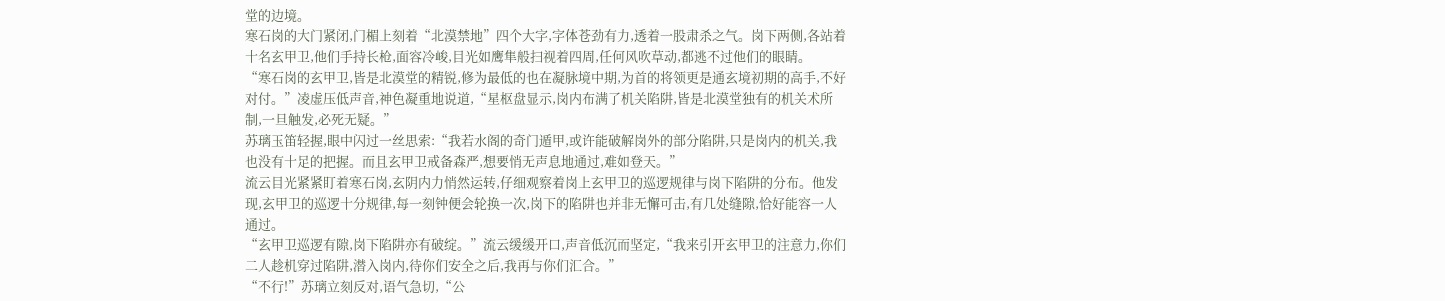堂的边境。
寒石岗的大门紧闭,门楣上刻着“北漠禁地”四个大字,字体苍劲有力,透着一股肃杀之气。岗下两侧,各站着十名玄甲卫,他们手持长枪,面容冷峻,目光如鹰隼般扫视着四周,任何风吹草动,都逃不过他们的眼睛。
“寒石岗的玄甲卫,皆是北漠堂的精锐,修为最低的也在凝脉境中期,为首的将领更是通玄境初期的高手,不好对付。”凌虚压低声音,神色凝重地说道,“星枢盘显示,岗内布满了机关陷阱,皆是北漠堂独有的机关术所制,一旦触发,必死无疑。”
苏璃玉笛轻握,眼中闪过一丝思索:“我若水阁的奇门遁甲,或许能破解岗外的部分陷阱,只是岗内的机关,我也没有十足的把握。而且玄甲卫戒备森严,想要悄无声息地通过,难如登天。”
流云目光紧紧盯着寒石岗,玄阴内力悄然运转,仔细观察着岗上玄甲卫的巡逻规律与岗下陷阱的分布。他发现,玄甲卫的巡逻十分规律,每一刻钟便会轮换一次,岗下的陷阱也并非无懈可击,有几处缝隙,恰好能容一人通过。
“玄甲卫巡逻有隙,岗下陷阱亦有破绽。”流云缓缓开口,声音低沉而坚定,“我来引开玄甲卫的注意力,你们二人趁机穿过陷阱,潜入岗内,待你们安全之后,我再与你们汇合。”
“不行!”苏璃立刻反对,语气急切,“公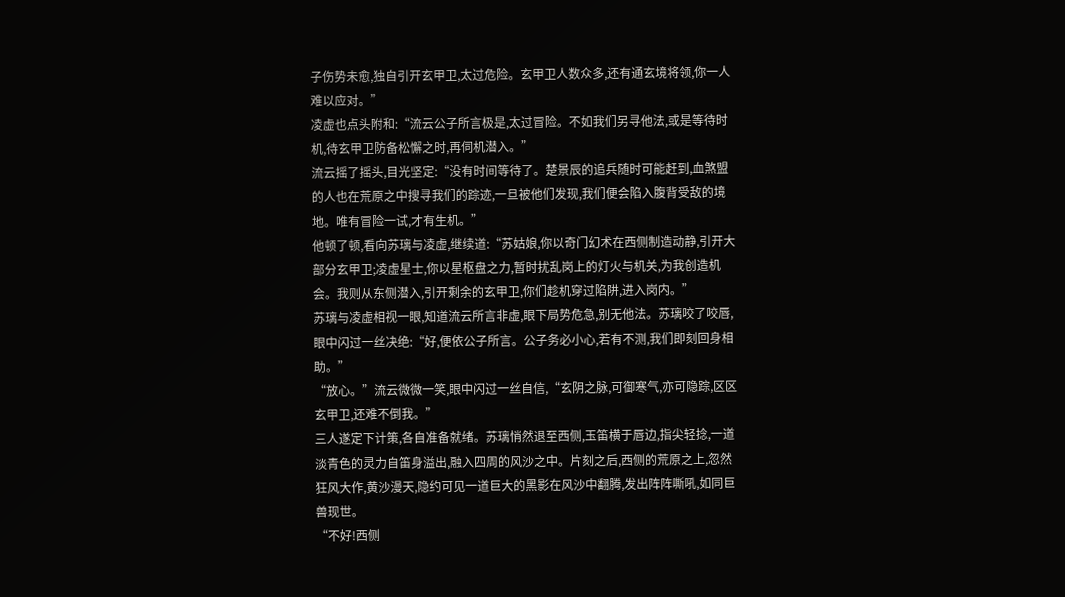子伤势未愈,独自引开玄甲卫,太过危险。玄甲卫人数众多,还有通玄境将领,你一人难以应对。”
凌虚也点头附和:“流云公子所言极是,太过冒险。不如我们另寻他法,或是等待时机,待玄甲卫防备松懈之时,再伺机潜入。”
流云摇了摇头,目光坚定:“没有时间等待了。楚景辰的追兵随时可能赶到,血煞盟的人也在荒原之中搜寻我们的踪迹,一旦被他们发现,我们便会陷入腹背受敌的境地。唯有冒险一试,才有生机。”
他顿了顿,看向苏璃与凌虚,继续道:“苏姑娘,你以奇门幻术在西侧制造动静,引开大部分玄甲卫;凌虚星士,你以星枢盘之力,暂时扰乱岗上的灯火与机关,为我创造机会。我则从东侧潜入,引开剩余的玄甲卫,你们趁机穿过陷阱,进入岗内。”
苏璃与凌虚相视一眼,知道流云所言非虚,眼下局势危急,别无他法。苏璃咬了咬唇,眼中闪过一丝决绝:“好,便依公子所言。公子务必小心,若有不测,我们即刻回身相助。”
“放心。”流云微微一笑,眼中闪过一丝自信,“玄阴之脉,可御寒气,亦可隐踪,区区玄甲卫,还难不倒我。”
三人遂定下计策,各自准备就绪。苏璃悄然退至西侧,玉笛横于唇边,指尖轻捻,一道淡青色的灵力自笛身溢出,融入四周的风沙之中。片刻之后,西侧的荒原之上,忽然狂风大作,黄沙漫天,隐约可见一道巨大的黑影在风沙中翻腾,发出阵阵嘶吼,如同巨兽现世。
“不好!西侧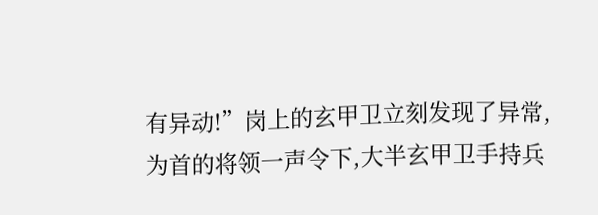有异动!”岗上的玄甲卫立刻发现了异常,为首的将领一声令下,大半玄甲卫手持兵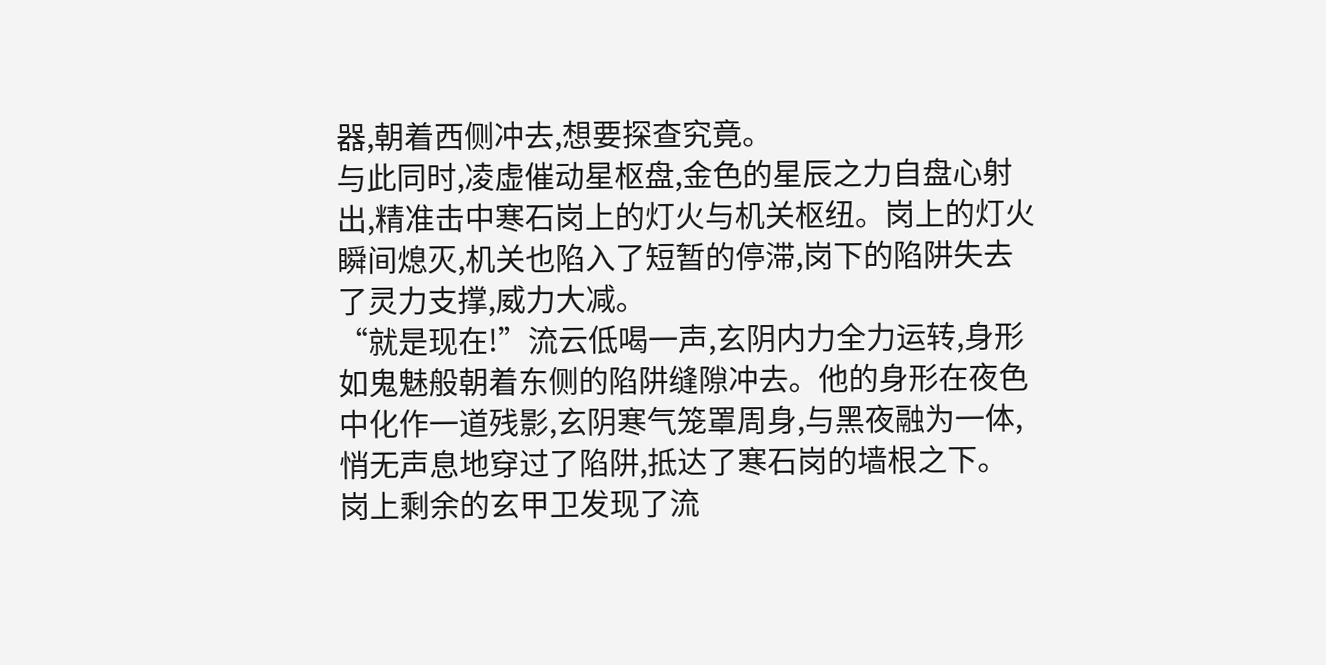器,朝着西侧冲去,想要探查究竟。
与此同时,凌虚催动星枢盘,金色的星辰之力自盘心射出,精准击中寒石岗上的灯火与机关枢纽。岗上的灯火瞬间熄灭,机关也陷入了短暂的停滞,岗下的陷阱失去了灵力支撑,威力大减。
“就是现在!”流云低喝一声,玄阴内力全力运转,身形如鬼魅般朝着东侧的陷阱缝隙冲去。他的身形在夜色中化作一道残影,玄阴寒气笼罩周身,与黑夜融为一体,悄无声息地穿过了陷阱,抵达了寒石岗的墙根之下。
岗上剩余的玄甲卫发现了流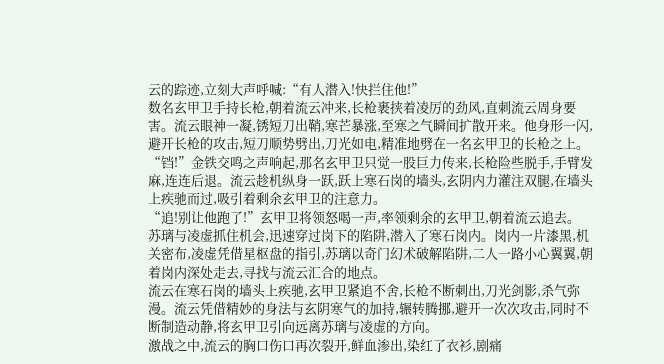云的踪迹,立刻大声呼喊:“有人潜入!快拦住他!”
数名玄甲卫手持长枪,朝着流云冲来,长枪裹挟着凌厉的劲风,直刺流云周身要害。流云眼神一凝,锈短刀出鞘,寒芒暴涨,至寒之气瞬间扩散开来。他身形一闪,避开长枪的攻击,短刀顺势劈出,刀光如电,精准地劈在一名玄甲卫的长枪之上。
“铛!”金铁交鸣之声响起,那名玄甲卫只觉一股巨力传来,长枪险些脱手,手臂发麻,连连后退。流云趁机纵身一跃,跃上寒石岗的墙头,玄阴内力灌注双腿,在墙头上疾驰而过,吸引着剩余玄甲卫的注意力。
“追!别让他跑了!”玄甲卫将领怒喝一声,率领剩余的玄甲卫,朝着流云追去。
苏璃与凌虚抓住机会,迅速穿过岗下的陷阱,潜入了寒石岗内。岗内一片漆黑,机关密布,凌虚凭借星枢盘的指引,苏璃以奇门幻术破解陷阱,二人一路小心翼翼,朝着岗内深处走去,寻找与流云汇合的地点。
流云在寒石岗的墙头上疾驰,玄甲卫紧追不舍,长枪不断刺出,刀光剑影,杀气弥漫。流云凭借精妙的身法与玄阴寒气的加持,辗转腾挪,避开一次次攻击,同时不断制造动静,将玄甲卫引向远离苏璃与凌虚的方向。
激战之中,流云的胸口伤口再次裂开,鲜血渗出,染红了衣衫,剧痛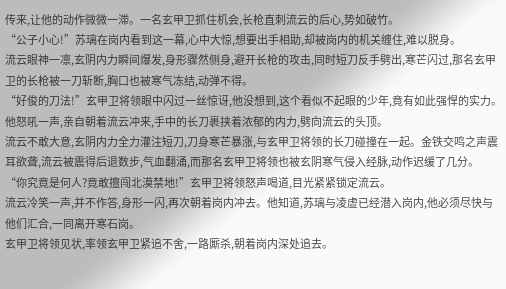传来,让他的动作微微一滞。一名玄甲卫抓住机会,长枪直刺流云的后心,势如破竹。
“公子小心!”苏璃在岗内看到这一幕,心中大惊,想要出手相助,却被岗内的机关缠住,难以脱身。
流云眼神一凛,玄阴内力瞬间爆发,身形骤然侧身,避开长枪的攻击,同时短刀反手劈出,寒芒闪过,那名玄甲卫的长枪被一刀斩断,胸口也被寒气冻结,动弹不得。
“好俊的刀法!”玄甲卫将领眼中闪过一丝惊讶,他没想到,这个看似不起眼的少年,竟有如此强悍的实力。他怒吼一声,亲自朝着流云冲来,手中的长刀裹挟着浓郁的内力,劈向流云的头顶。
流云不敢大意,玄阴内力全力灌注短刀,刀身寒芒暴涨,与玄甲卫将领的长刀碰撞在一起。金铁交鸣之声震耳欲聋,流云被震得后退数步,气血翻涌,而那名玄甲卫将领也被玄阴寒气侵入经脉,动作迟缓了几分。
“你究竟是何人?竟敢擅闯北漠禁地!”玄甲卫将领怒声喝道,目光紧紧锁定流云。
流云冷笑一声,并不作答,身形一闪,再次朝着岗内冲去。他知道,苏璃与凌虚已经潜入岗内,他必须尽快与他们汇合,一同离开寒石岗。
玄甲卫将领见状,率领玄甲卫紧追不舍,一路厮杀,朝着岗内深处追去。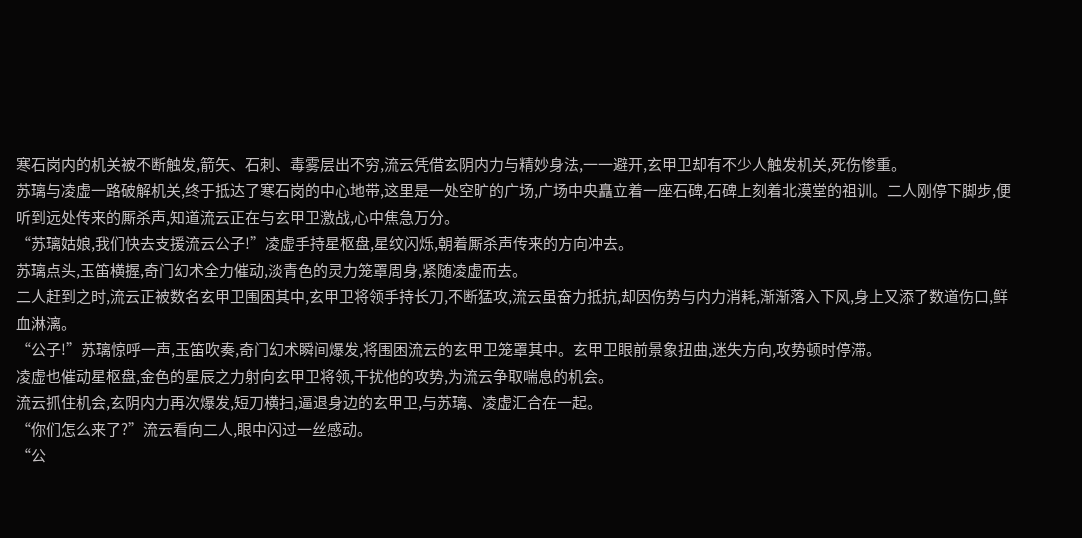寒石岗内的机关被不断触发,箭矢、石刺、毒雾层出不穷,流云凭借玄阴内力与精妙身法,一一避开,玄甲卫却有不少人触发机关,死伤惨重。
苏璃与凌虚一路破解机关,终于抵达了寒石岗的中心地带,这里是一处空旷的广场,广场中央矗立着一座石碑,石碑上刻着北漠堂的祖训。二人刚停下脚步,便听到远处传来的厮杀声,知道流云正在与玄甲卫激战,心中焦急万分。
“苏璃姑娘,我们快去支援流云公子!”凌虚手持星枢盘,星纹闪烁,朝着厮杀声传来的方向冲去。
苏璃点头,玉笛横握,奇门幻术全力催动,淡青色的灵力笼罩周身,紧随凌虚而去。
二人赶到之时,流云正被数名玄甲卫围困其中,玄甲卫将领手持长刀,不断猛攻,流云虽奋力抵抗,却因伤势与内力消耗,渐渐落入下风,身上又添了数道伤口,鲜血淋漓。
“公子!”苏璃惊呼一声,玉笛吹奏,奇门幻术瞬间爆发,将围困流云的玄甲卫笼罩其中。玄甲卫眼前景象扭曲,迷失方向,攻势顿时停滞。
凌虚也催动星枢盘,金色的星辰之力射向玄甲卫将领,干扰他的攻势,为流云争取喘息的机会。
流云抓住机会,玄阴内力再次爆发,短刀横扫,逼退身边的玄甲卫,与苏璃、凌虚汇合在一起。
“你们怎么来了?”流云看向二人,眼中闪过一丝感动。
“公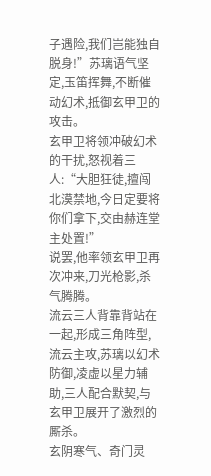子遇险,我们岂能独自脱身!”苏璃语气坚定,玉笛挥舞,不断催动幻术,抵御玄甲卫的攻击。
玄甲卫将领冲破幻术的干扰,怒视着三人:“大胆狂徒,擅闯北漠禁地,今日定要将你们拿下,交由赫连堂主处置!”
说罢,他率领玄甲卫再次冲来,刀光枪影,杀气腾腾。
流云三人背靠背站在一起,形成三角阵型,流云主攻,苏璃以幻术防御,凌虚以星力辅助,三人配合默契,与玄甲卫展开了激烈的厮杀。
玄阴寒气、奇门灵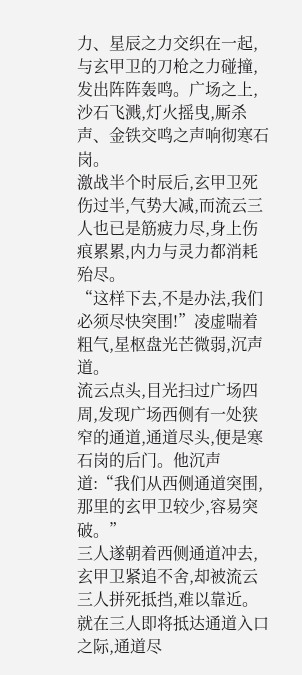力、星辰之力交织在一起,与玄甲卫的刀枪之力碰撞,发出阵阵轰鸣。广场之上,沙石飞溅,灯火摇曳,厮杀声、金铁交鸣之声响彻寒石岗。
激战半个时辰后,玄甲卫死伤过半,气势大减,而流云三人也已是筋疲力尽,身上伤痕累累,内力与灵力都消耗殆尽。
“这样下去,不是办法,我们必须尽快突围!”凌虚喘着粗气,星枢盘光芒微弱,沉声道。
流云点头,目光扫过广场四周,发现广场西侧有一处狭窄的通道,通道尽头,便是寒石岗的后门。他沉声道:“我们从西侧通道突围,那里的玄甲卫较少,容易突破。”
三人遂朝着西侧通道冲去,玄甲卫紧追不舍,却被流云三人拼死抵挡,难以靠近。
就在三人即将抵达通道入口之际,通道尽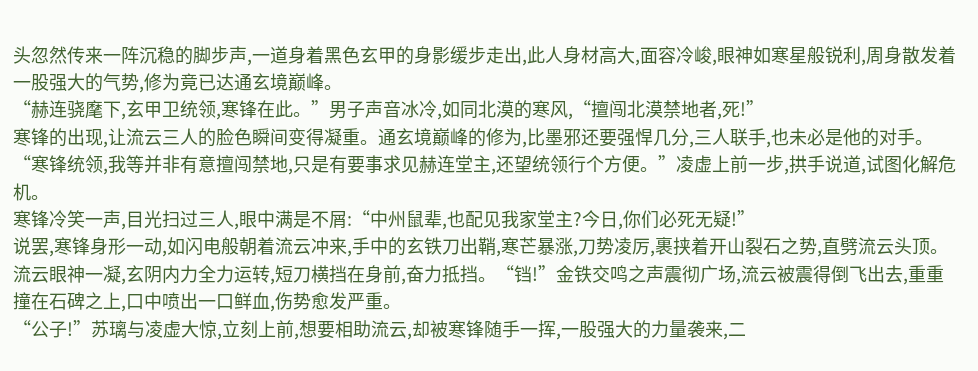头忽然传来一阵沉稳的脚步声,一道身着黑色玄甲的身影缓步走出,此人身材高大,面容冷峻,眼神如寒星般锐利,周身散发着一股强大的气势,修为竟已达通玄境巅峰。
“赫连骁麾下,玄甲卫统领,寒锋在此。”男子声音冰冷,如同北漠的寒风,“擅闯北漠禁地者,死!”
寒锋的出现,让流云三人的脸色瞬间变得凝重。通玄境巅峰的修为,比墨邪还要强悍几分,三人联手,也未必是他的对手。
“寒锋统领,我等并非有意擅闯禁地,只是有要事求见赫连堂主,还望统领行个方便。”凌虚上前一步,拱手说道,试图化解危机。
寒锋冷笑一声,目光扫过三人,眼中满是不屑:“中州鼠辈,也配见我家堂主?今日,你们必死无疑!”
说罢,寒锋身形一动,如闪电般朝着流云冲来,手中的玄铁刀出鞘,寒芒暴涨,刀势凌厉,裹挟着开山裂石之势,直劈流云头顶。
流云眼神一凝,玄阴内力全力运转,短刀横挡在身前,奋力抵挡。“铛!”金铁交鸣之声震彻广场,流云被震得倒飞出去,重重撞在石碑之上,口中喷出一口鲜血,伤势愈发严重。
“公子!”苏璃与凌虚大惊,立刻上前,想要相助流云,却被寒锋随手一挥,一股强大的力量袭来,二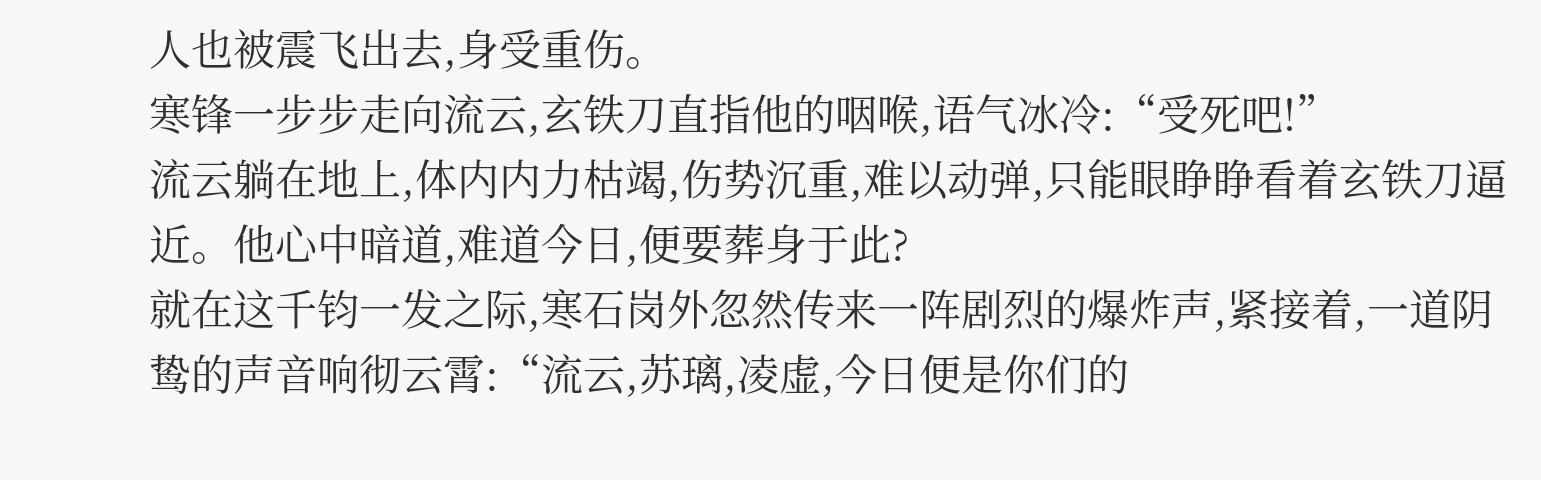人也被震飞出去,身受重伤。
寒锋一步步走向流云,玄铁刀直指他的咽喉,语气冰冷:“受死吧!”
流云躺在地上,体内内力枯竭,伤势沉重,难以动弹,只能眼睁睁看着玄铁刀逼近。他心中暗道,难道今日,便要葬身于此?
就在这千钧一发之际,寒石岗外忽然传来一阵剧烈的爆炸声,紧接着,一道阴鸷的声音响彻云霄:“流云,苏璃,凌虚,今日便是你们的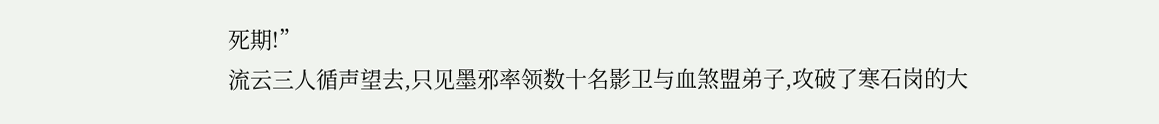死期!”
流云三人循声望去,只见墨邪率领数十名影卫与血煞盟弟子,攻破了寒石岗的大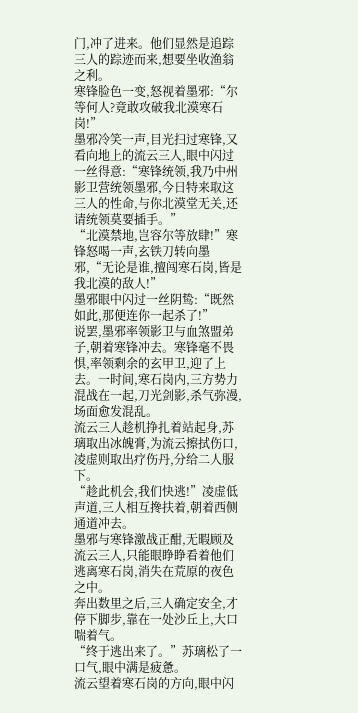门,冲了进来。他们显然是追踪三人的踪迹而来,想要坐收渔翁之利。
寒锋脸色一变,怒视着墨邪:“尔等何人?竟敢攻破我北漠寒石岗!”
墨邪冷笑一声,目光扫过寒锋,又看向地上的流云三人,眼中闪过一丝得意:“寒锋统领,我乃中州影卫营统领墨邪,今日特来取这三人的性命,与你北漠堂无关,还请统领莫要插手。”
“北漠禁地,岂容尔等放肆!”寒锋怒喝一声,玄铁刀转向墨邪,“无论是谁,擅闯寒石岗,皆是我北漠的敌人!”
墨邪眼中闪过一丝阴鸷:“既然如此,那便连你一起杀了!”
说罢,墨邪率领影卫与血煞盟弟子,朝着寒锋冲去。寒锋毫不畏惧,率领剩余的玄甲卫,迎了上去。一时间,寒石岗内,三方势力混战在一起,刀光剑影,杀气弥漫,场面愈发混乱。
流云三人趁机挣扎着站起身,苏璃取出冰魄膏,为流云擦拭伤口,凌虚则取出疗伤丹,分给二人服下。
“趁此机会,我们快逃!”凌虚低声道,三人相互搀扶着,朝着西侧通道冲去。
墨邪与寒锋激战正酣,无暇顾及流云三人,只能眼睁睁看着他们逃离寒石岗,消失在荒原的夜色之中。
奔出数里之后,三人确定安全,才停下脚步,靠在一处沙丘上,大口喘着气。
“终于逃出来了。”苏璃松了一口气,眼中满是疲惫。
流云望着寒石岗的方向,眼中闪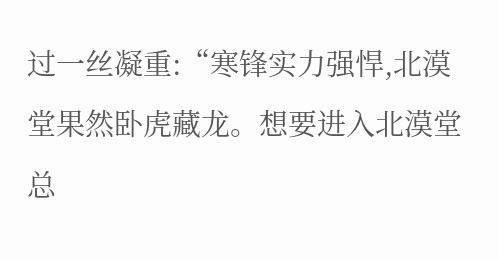过一丝凝重:“寒锋实力强悍,北漠堂果然卧虎藏龙。想要进入北漠堂总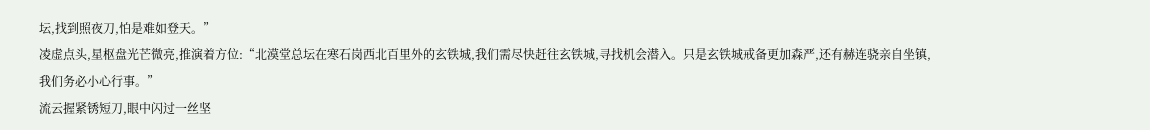坛,找到照夜刀,怕是难如登天。”
凌虚点头,星枢盘光芒微亮,推演着方位:“北漠堂总坛在寒石岗西北百里外的玄铁城,我们需尽快赶往玄铁城,寻找机会潜入。只是玄铁城戒备更加森严,还有赫连骁亲自坐镇,我们务必小心行事。”
流云握紧锈短刀,眼中闪过一丝坚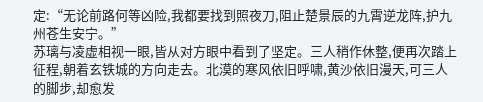定:“无论前路何等凶险,我都要找到照夜刀,阻止楚景辰的九霄逆龙阵,护九州苍生安宁。”
苏璃与凌虚相视一眼,皆从对方眼中看到了坚定。三人稍作休整,便再次踏上征程,朝着玄铁城的方向走去。北漠的寒风依旧呼啸,黄沙依旧漫天,可三人的脚步,却愈发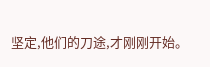坚定,他们的刀途,才刚刚开始。